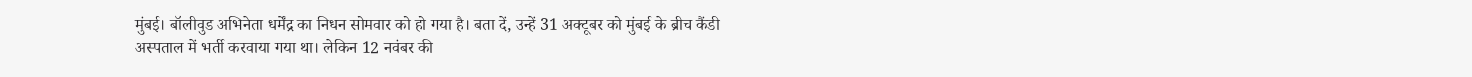मुंबई। बॉलीवुड अभिनेता धर्मेंद्र का निधन सोमवार को हो गया है। बता दें, उन्हें 31 अक्टूबर को मुंबई के ब्रीच कैंडी अस्पताल में भर्ती करवाया गया था। लेकिन 12 नवंबर की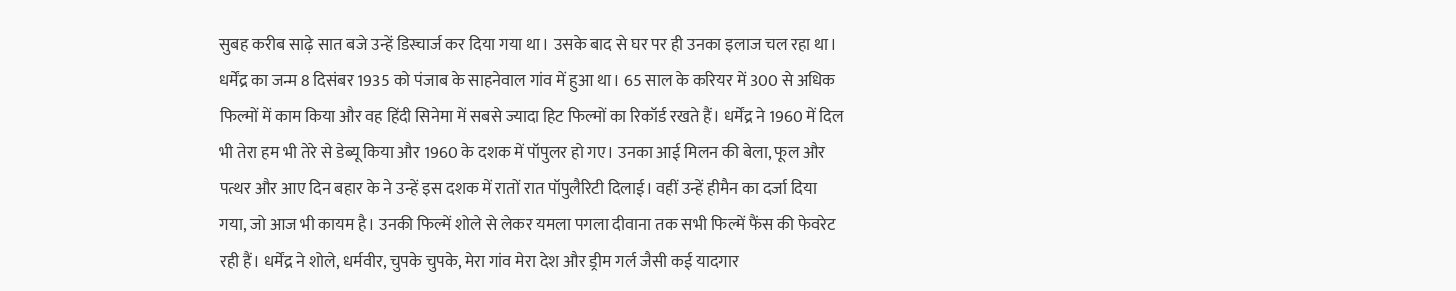सुबह करीब साढ़े सात बजे उन्हें डिस्चार्ज कर दिया गया था। उसके बाद से घर पर ही उनका इलाज चल रहा था।
धर्मेंद्र का जन्म 8 दिसंबर 1935 को पंजाब के साहनेवाल गांव में हुआ था। 65 साल के करियर में 300 से अधिक फिल्मों में काम किया और वह हिंदी सिनेमा में सबसे ज्यादा हिट फिल्मों का रिकॉर्ड रखते हैं। धर्मेंद्र ने 1960 में दिल भी तेरा हम भी तेरे से डेब्यू किया और 1960 के दशक में पॉपुलर हो गए। उनका आई मिलन की बेला, फूल और पत्थर और आए दिन बहार के ने उन्हें इस दशक में रातों रात पॉपुलैरिटी दिलाई। वहीं उन्हें हीमैन का दर्जा दिया गया, जो आज भी कायम है। उनकी फिल्में शोले से लेकर यमला पगला दीवाना तक सभी फिल्में फैंस की फेवरेट रही हैं। धर्मेंद्र ने शोले, धर्मवीर, चुपके चुपके, मेरा गांव मेरा देश और ड्रीम गर्ल जैसी कई यादगार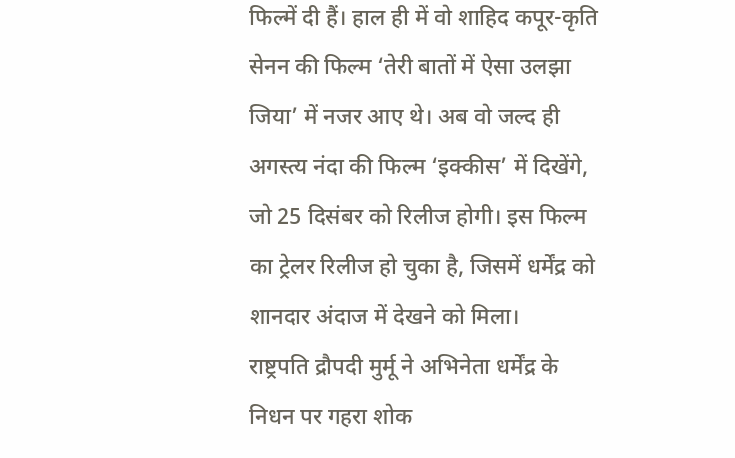फिल्में दी हैं। हाल ही में वो शाहिद कपूर-कृति सेनन की फिल्म ‘तेरी बातों में ऐसा उलझा जिया’ में नजर आए थे। अब वो जल्द ही अगस्त्य नंदा की फिल्म ‘इक्कीस’ में दिखेंगे, जो 25 दिसंबर को रिलीज होगी। इस फिल्म का ट्रेलर रिलीज हो चुका है, जिसमें धर्मेंद्र को शानदार अंदाज में देखने को मिला।
राष्ट्रपति द्रौपदी मुर्मू ने अभिनेता धर्मेंद्र के निधन पर गहरा शोक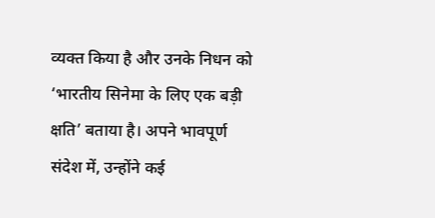व्यक्त किया है और उनके निधन को ‘भारतीय सिनेमा के लिए एक बड़ी क्षति’ बताया है। अपने भावपूर्ण संदेश में, उन्होंने कई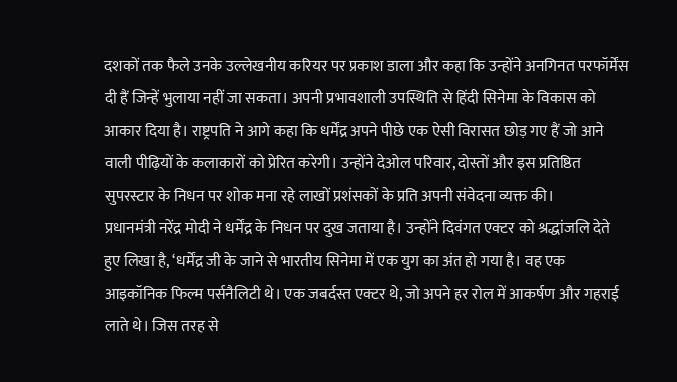दशकों तक फैले उनके उल्लेखनीय करियर पर प्रकाश डाला और कहा कि उन्होंने अनगिनत परफॉर्मेंस दी हैं जिन्हें भुलाया नहीं जा सकता। अपनी प्रभावशाली उपस्थिति से हिंदी सिनेमा के विकास को आकार दिया है। राष्ट्रपति ने आगे कहा कि धर्मेंद्र अपने पीछे एक ऐसी विरासत छोड़ गए हैं जो आने वाली पीढ़ियों के कलाकारों को प्रेरित करेगी। उन्होंने देओल परिवार, दोस्तों और इस प्रतिष्ठित सुपरस्टार के निधन पर शोक मना रहे लाखों प्रशंसकों के प्रति अपनी संवेदना व्यक्त की।
प्रधानमंत्री नरेंद्र मोदी ने धर्मेंद्र के निधन पर दुख जताया है। उन्होंने दिवंगत एक्टर को श्रद्धांजलि देते हुए लिखा है, ‘धर्मेंद्र जी के जाने से भारतीय सिनेमा में एक युग का अंत हो गया है। वह एक आइकॉनिक फिल्म पर्सनैलिटी थे। एक जबर्दस्त एक्टर थे, जो अपने हर रोल में आकर्षण और गहराई लाते थे। जिस तरह से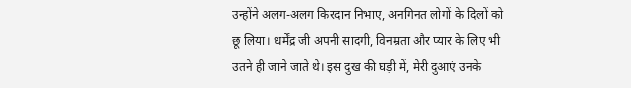उन्होंने अलग-अलग किरदान निभाए, अनगिनत लोगों के दिलों को छू लिया। धर्मेंद्र जी अपनी सादगी, विनम्रता और प्यार के लिए भी उतने ही जाने जाते थे। इस दुख की घड़ी में, मेरी दुआएं उनके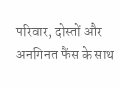परिवार, दोस्तों और अनगिनत फैंस के साथ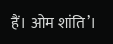हैं। ओम शांति’।